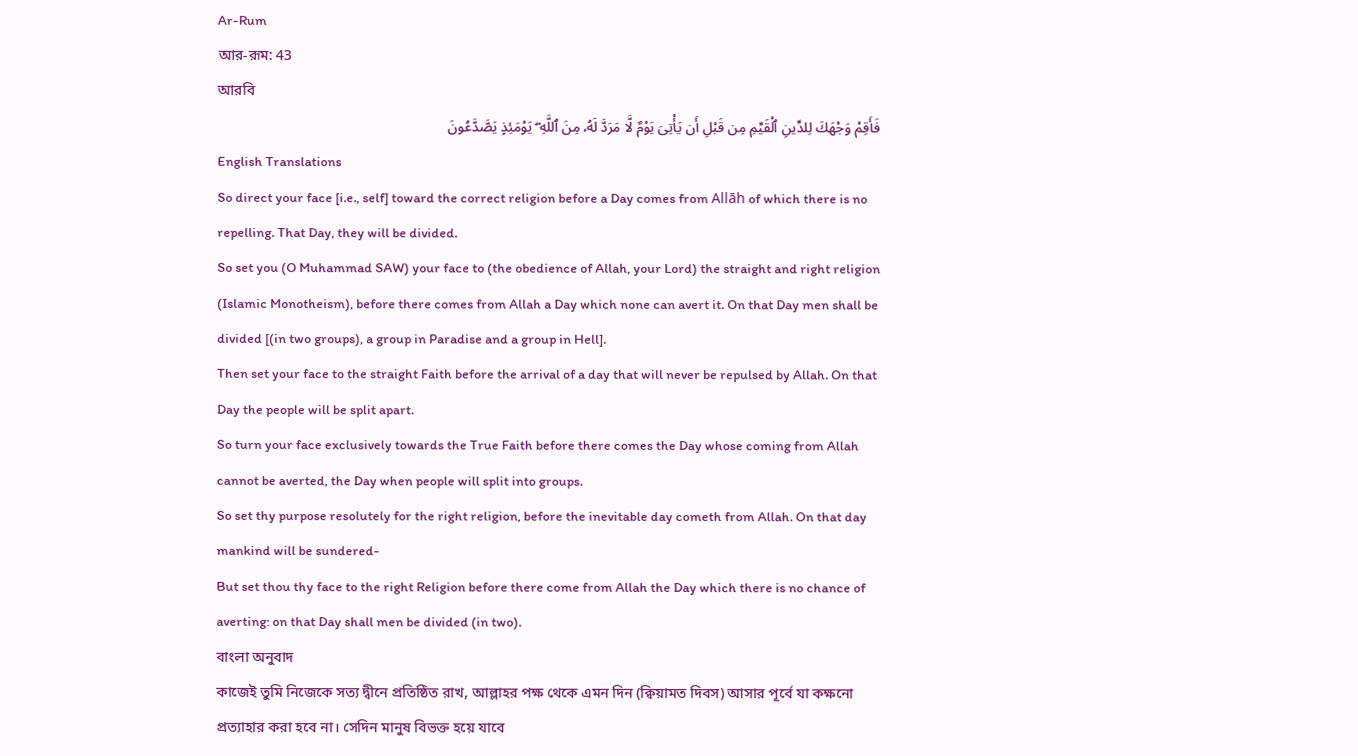Ar-Rum
আর-রূম: 43
আরবি
فَأَقِمْ وَجْهَكَ لِلدِّينِ ٱلْقَيِّمِ مِن قَبْلِ أَن يَأْتِىَ يَوْمٌ لَّا مَرَدَّ لَهُۥ مِنَ ٱللَّهِ ۖ يَوْمَئِذٍ يَصَّدَّعُونَ
English Translations
So direct your face [i.e., self] toward the correct religion before a Day comes from Allāh of which there is no repelling. That Day, they will be divided.
So set you (O Muhammad SAW) your face to (the obedience of Allah, your Lord) the straight and right religion (Islamic Monotheism), before there comes from Allah a Day which none can avert it. On that Day men shall be divided [(in two groups), a group in Paradise and a group in Hell].
Then set your face to the straight Faith before the arrival of a day that will never be repulsed by Allah. On that Day the people will be split apart.
So turn your face exclusively towards the True Faith before there comes the Day whose coming from Allah cannot be averted, the Day when people will split into groups.
So set thy purpose resolutely for the right religion, before the inevitable day cometh from Allah. On that day mankind will be sundered-
But set thou thy face to the right Religion before there come from Allah the Day which there is no chance of averting: on that Day shall men be divided (in two).
বাংলা অনুবাদ
কাজেই তুমি নিজেকে সত্য দ্বীনে প্রতিষ্ঠিত রাখ, আল্লাহর পক্ষ থেকে এমন দিন (ক্বিয়ামত দিবস) আসার পূর্বে যা কক্ষনো প্রত্যাহার করা হবে না। সেদিন মানুষ বিভক্ত হয়ে যাবে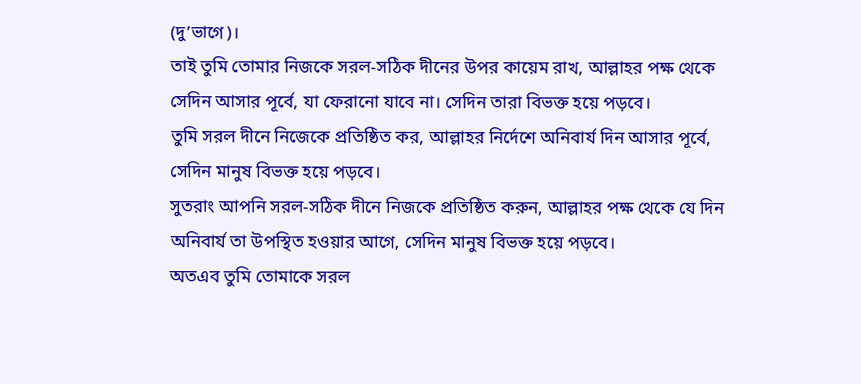(দু’ভাগে)।
তাই তুমি তোমার নিজকে সরল-সঠিক দীনের উপর কায়েম রাখ, আল্লাহর পক্ষ থেকে সেদিন আসার পূর্বে, যা ফেরানো যাবে না। সেদিন তারা বিভক্ত হয়ে পড়বে।
তুমি সরল দীনে নিজেকে প্রতিষ্ঠিত কর, আল্লাহর নির্দেশে অনিবার্য দিন আসার পূর্বে, সেদিন মানুষ বিভক্ত হয়ে পড়বে।
সুতরাং আপনি সরল-সঠিক দীনে নিজকে প্রতিষ্ঠিত করুন, আল্লাহর পক্ষ থেকে যে দিন অনিবার্য তা উপস্থিত হওয়ার আগে, সেদিন মানুষ বিভক্ত হয়ে পড়বে।
অতএব তুমি তোমাকে সরল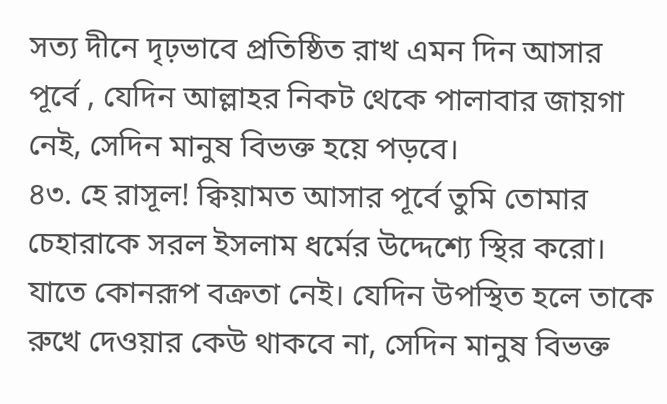সত্য দীনে দৃঢ়ভাবে প্রতিষ্ঠিত রাখ এমন দিন আসার পূর্বে , যেদিন আল্লাহর নিকট থেকে পালাবার জায়গা নেই, সেদিন মানুষ বিভক্ত হয়ে পড়বে।
৪৩. হে রাসূল! ক্বিয়ামত আসার পূর্বে তুমি তোমার চেহারাকে সরল ইসলাম ধর্মের উদ্দেশ্যে স্থির করো। যাতে কোনরূপ বক্রতা নেই। যেদিন উপস্থিত হলে তাকে রুখে দেওয়ার কেউ থাকবে না, সেদিন মানুষ বিভক্ত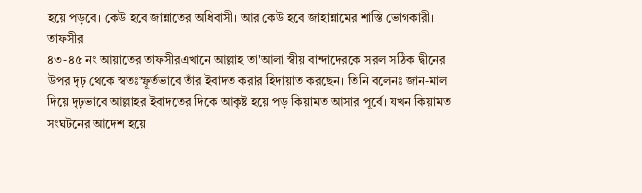হয়ে পড়বে। কেউ হবে জান্নাতের অধিবাসী। আর কেউ হবে জাহান্নামের শাস্তি ভোগকারী।
তাফসীর
৪৩-৪৫ নং আয়াতের তাফসীরএখানে আল্লাহ তা'আলা স্বীয় বান্দাদেরকে সরল সঠিক দ্বীনের উপর দৃঢ় থেকে স্বতঃস্ফূর্তভাবে তাঁর ইবাদত করার হিদায়াত করছেন। তিনি বলেনঃ জান-মাল দিয়ে দৃঢ়ভাবে আল্লাহর ইবাদতের দিকে আকৃষ্ট হয়ে পড় কিয়ামত আসার পূর্বে। যখন কিয়ামত সংঘটনের আদেশ হয়ে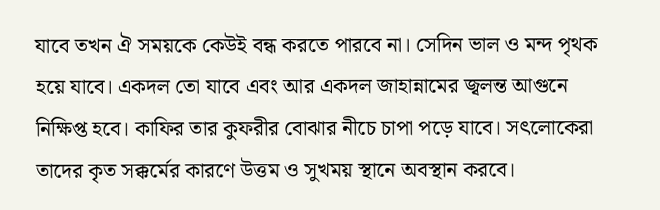যাবে তখন ঐ সময়কে কেউই বন্ধ করতে পারবে না। সেদিন ভাল ও মন্দ পৃথক হয়ে যাবে। একদল তো যাবে এবং আর একদল জাহান্নামের জ্বলন্ত আগুনে নিক্ষিপ্ত হবে। কাফির তার কুফরীর বোঝার নীচে চাপা পড়ে যাবে। সৎলোকেরা তাদের কৃত সক্কর্মের কারণে উত্তম ও সুখময় স্থানে অবস্থান করবে।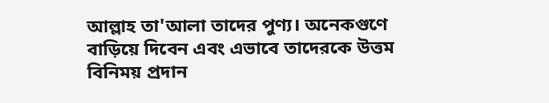আল্লাহ তা'আলা তাদের পুণ্য। অনেকগুণে বাড়িয়ে দিবেন এবং এভাবে তাদেরকে উত্তম বিনিময় প্রদান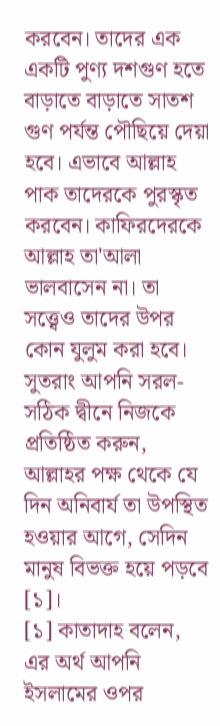করবেন। তাদের এক একটি পুণ্য দশগুণ হতে বাড়াতে বাড়াতে সাতশ গুণ পর্যন্ত পৌছিয়ে দেয়া হবে। এভাবে আল্লাহ পাক তাদেরকে পুরস্কৃত করবেন। কাফিরদেরকে আল্লাহ তা'আলা ভালবাসেন না। তা সত্ত্বেও তাদের উপর কোন যুলুম করা হবে।
সুতরাং আপনি সরল-সঠিক দ্বীনে নিজকে প্রতিষ্ঠিত করুন, আল্লাহর পক্ষ থেকে যে দিন অনিবার্য তা উপস্থিত হওয়ার আগে, সেদিন মানুষ বিভক্ত হয়ে পড়বে [১]।
[১] কাতাদাহ বলেন, এর অর্থ আপনি ইসলামের ওপর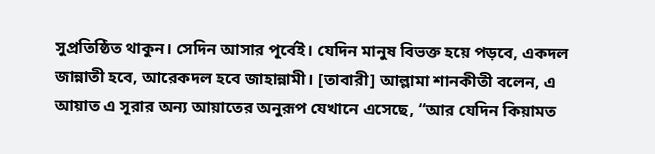সুপ্রতিষ্ঠিত থাকুন। সেদিন আসার পূর্বেই। যেদিন মানুষ বিভক্ত হয়ে পড়বে, একদল জান্নাতী হবে, আরেকদল হবে জাহান্নামী। [তাবারী] আল্লামা শানকীতী বলেন, এ আয়াত এ সূরার অন্য আয়াতের অনুরূপ যেখানে এসেছে, “আর যেদিন কিয়ামত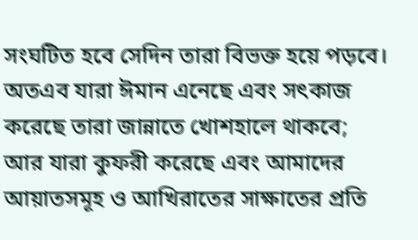সংঘটিত হবে সেদিন তারা বিভক্ত হয়ে পড়বে। অতএব যারা ঈমান এনেছে এবং সৎকাজ করেছে তারা জান্নাতে খোশহালে থাকবে; আর যারা কুফরী করেছে এবং আমাদের আয়াতসমূহ ও আখিরাতের সাক্ষাতের প্রতি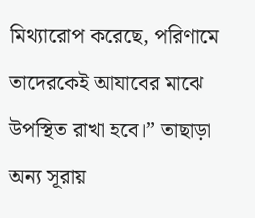মিথ্যারোপ করেছে, পরিণামে তাদেরকেই আযাবের মাঝে উপস্থিত রাখা হবে।” তাছাড়া অন্য সূরায়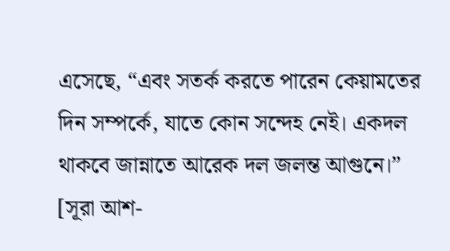এসেছে, “এবং সতর্ক করতে পারেন কেয়ামতের দিন সম্পর্কে, যাতে কোন সন্দেহ নেই। একদল থাকবে জান্নাতে আরেক দল জলন্ত আগুনে।” [সূরা আশ-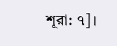শূরা: ৭]।